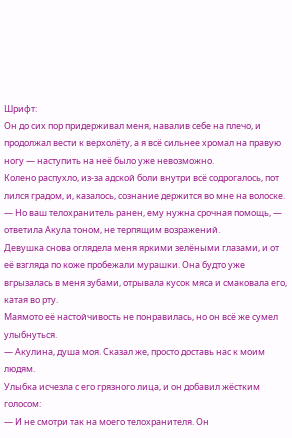Шрифт:
Он до сих пор придерживал меня, навалив себе на плечо, и продолжал вести к верхолёту, а я всё сильнее хромал на правую ногу — наступить на неё было уже невозможно.
Колено распухло, из-за адской боли внутри всё содрогалось, пот лился градом, и, казалось, сознание держится во мне на волоске.
— Но ваш телохранитель ранен, ему нужна срочная помощь, — ответила Акула тоном, не терпящим возражений.
Девушка снова оглядела меня яркими зелёными глазами, и от её взгляда по коже пробежали мурашки. Она будто уже вгрызалась в меня зубами, отрывала кусок мяса и смаковала его, катая во рту.
Маямото её настойчивость не понравилась, но он всё же сумел улыбнуться.
— Акулина, душа моя. Сказал же, просто доставь нас к моим людям.
Улыбка исчезла с его грязного лица, и он добавил жёстким голосом:
— И не смотри так на моего телохранителя. Он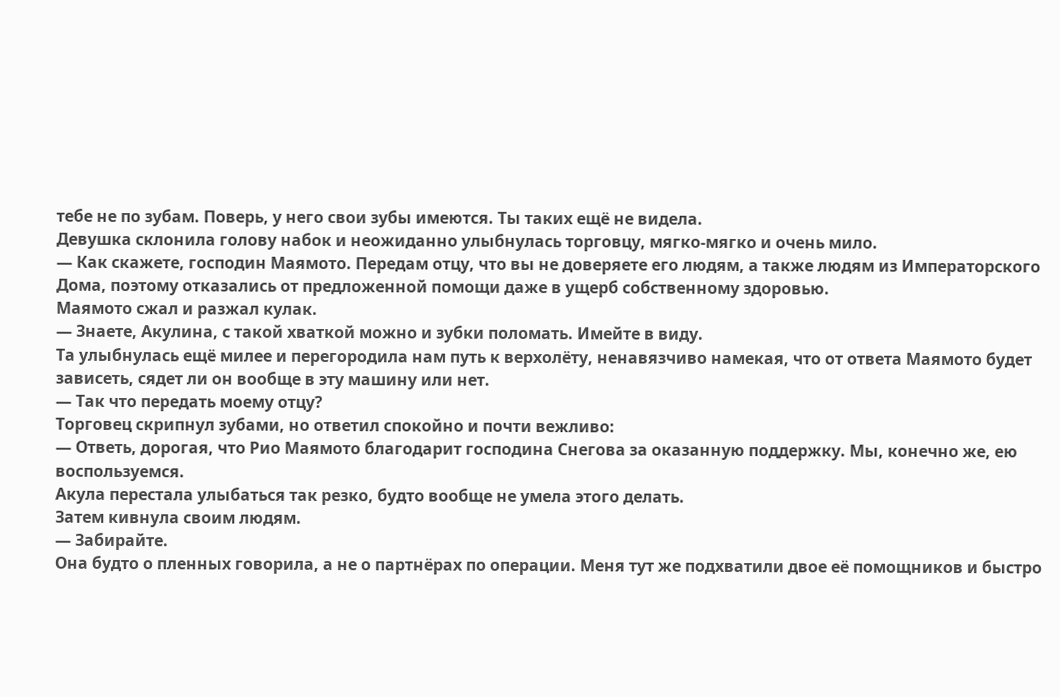тебе не по зубам. Поверь, у него свои зубы имеются. Ты таких ещё не видела.
Девушка склонила голову набок и неожиданно улыбнулась торговцу, мягко-мягко и очень мило.
— Как скажете, господин Маямото. Передам отцу, что вы не доверяете его людям, а также людям из Императорского Дома, поэтому отказались от предложенной помощи даже в ущерб собственному здоровью.
Маямото сжал и разжал кулак.
— Знаете, Акулина, с такой хваткой можно и зубки поломать. Имейте в виду.
Та улыбнулась ещё милее и перегородила нам путь к верхолёту, ненавязчиво намекая, что от ответа Маямото будет зависеть, сядет ли он вообще в эту машину или нет.
— Так что передать моему отцу?
Торговец скрипнул зубами, но ответил спокойно и почти вежливо:
— Ответь, дорогая, что Рио Маямото благодарит господина Снегова за оказанную поддержку. Мы, конечно же, ею воспользуемся.
Акула перестала улыбаться так резко, будто вообще не умела этого делать.
Затем кивнула своим людям.
— Забирайте.
Она будто о пленных говорила, а не о партнёрах по операции. Меня тут же подхватили двое её помощников и быстро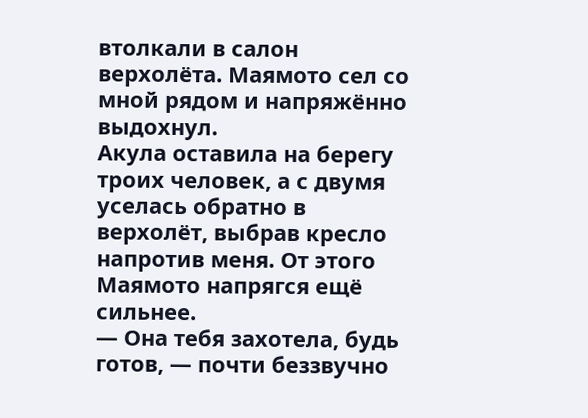втолкали в салон верхолёта. Маямото сел со мной рядом и напряжённо выдохнул.
Акула оставила на берегу троих человек, а с двумя уселась обратно в верхолёт, выбрав кресло напротив меня. От этого Маямото напрягся ещё сильнее.
— Она тебя захотела, будь готов, — почти беззвучно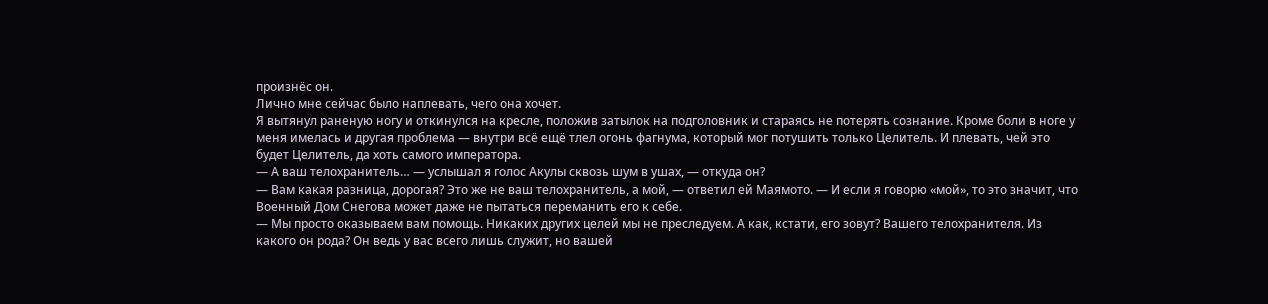произнёс он.
Лично мне сейчас было наплевать, чего она хочет.
Я вытянул раненую ногу и откинулся на кресле, положив затылок на подголовник и стараясь не потерять сознание. Кроме боли в ноге у меня имелась и другая проблема — внутри всё ещё тлел огонь фагнума, который мог потушить только Целитель. И плевать, чей это будет Целитель, да хоть самого императора.
— А ваш телохранитель… — услышал я голос Акулы сквозь шум в ушах, — откуда он?
— Вам какая разница, дорогая? Это же не ваш телохранитель, а мой, — ответил ей Маямото. — И если я говорю «мой», то это значит, что Военный Дом Снегова может даже не пытаться переманить его к себе.
— Мы просто оказываем вам помощь. Никаких других целей мы не преследуем. А как, кстати, его зовут? Вашего телохранителя. Из какого он рода? Он ведь у вас всего лишь служит, но вашей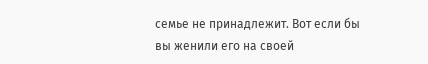семье не принадлежит. Вот если бы вы женили его на своей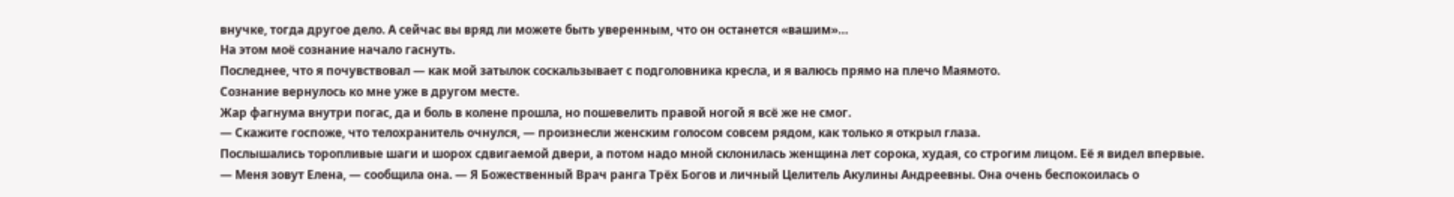внучке, тогда другое дело. А сейчас вы вряд ли можете быть уверенным, что он останется «вашим»…
На этом моё сознание начало гаснуть.
Последнее, что я почувствовал — как мой затылок соскальзывает с подголовника кресла, и я валюсь прямо на плечо Маямото.
Сознание вернулось ко мне уже в другом месте.
Жар фагнума внутри погас, да и боль в колене прошла, но пошевелить правой ногой я всё же не смог.
— Скажите госпоже, что телохранитель очнулся, — произнесли женским голосом совсем рядом, как только я открыл глаза.
Послышались торопливые шаги и шорох сдвигаемой двери, а потом надо мной склонилась женщина лет сорока, худая, со строгим лицом. Её я видел впервые.
— Меня зовут Елена, — сообщила она. — Я Божественный Врач ранга Трёх Богов и личный Целитель Акулины Андреевны. Она очень беспокоилась о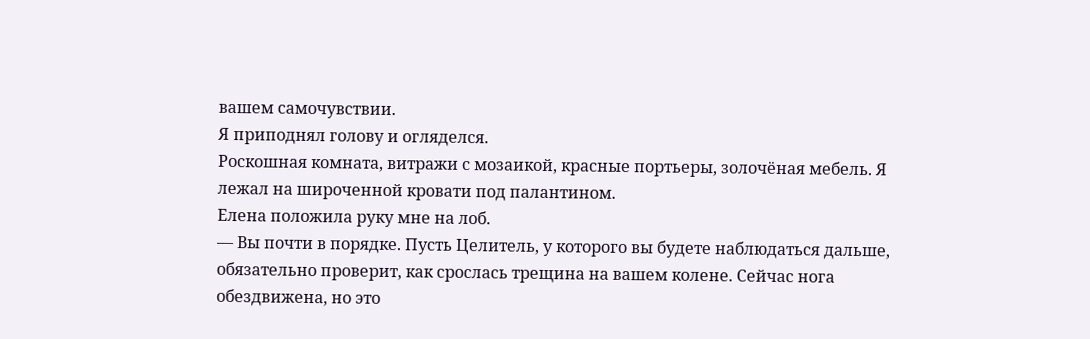вашем самочувствии.
Я приподнял голову и огляделся.
Роскошная комната, витражи с мозаикой, красные портьеры, золочёная мебель. Я лежал на широченной кровати под палантином.
Елена положила руку мне на лоб.
— Вы почти в порядке. Пусть Целитель, у которого вы будете наблюдаться дальше, обязательно проверит, как срослась трещина на вашем колене. Сейчас нога обездвижена, но это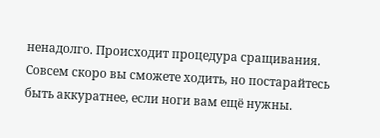ненадолго. Происходит процедура сращивания. Совсем скоро вы сможете ходить, но постарайтесь быть аккуратнее, если ноги вам ещё нужны.